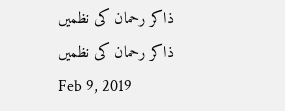ذاکر رحمان کی نظمیں
ذاکر رحمان کی نظمیں
Feb 9, 2019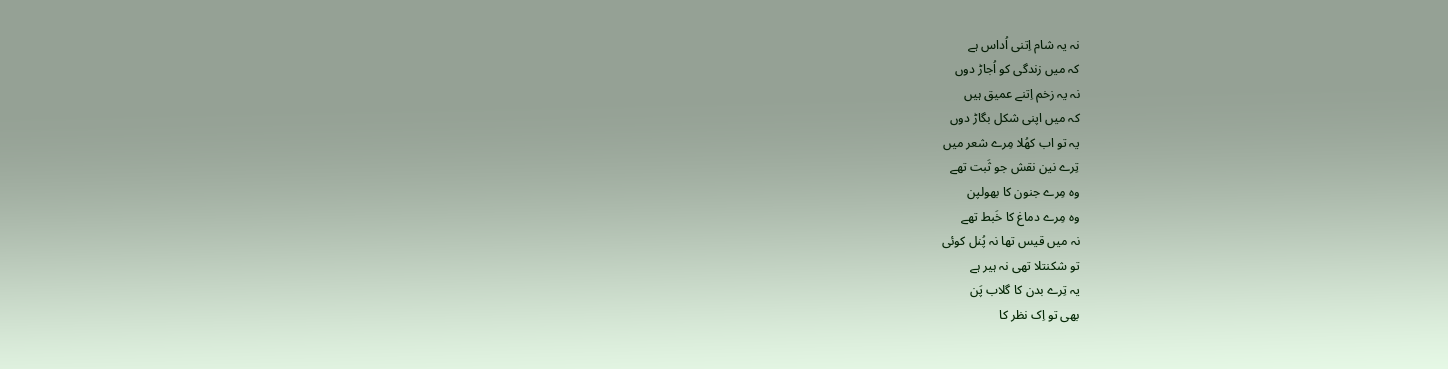نہ یہ شام اِتنی اُداس ہے
کہ میں زندگی کو اُجاڑ دوں
نہ یہ زخم اِتنے عمیق ہیں
کہ میں اپنی شکل بگاڑ دوں
یہ تو اب کھُلا مِرے شعر میں
تِرے نین نقش جو ثَبت تھے
وہ مِرے جنون کا بھولپن
وہ مِرے دماغ کا خَبط تھے
نہ میں قیس تھا نہ پُنل کوئی
تو شکنتلا تھی نہ ہیر ہے
یہ تِرے بدن کا گلاب پَن
بھی تو اِک نظر کا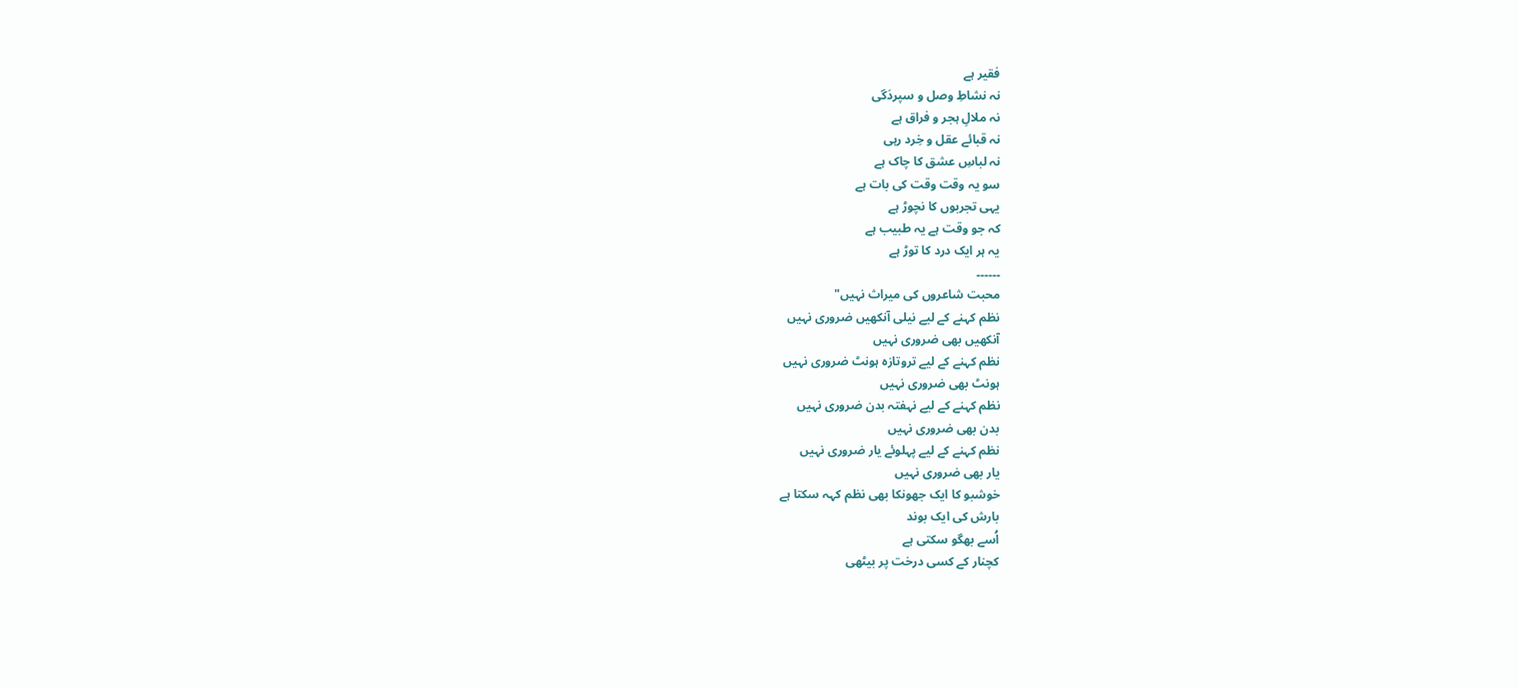فقیر ہے
نہ نشاطِ وصل و سپردَگی
نہ ملالِ ہجر و فراق ہے
نہ قبائے عقل و خِرد رہی
نہ لباسِ عشق کا چاک ہے
سو یہ وقت وقت کی بات ہے
یہی تجربوں کا نچوڑ ہے
کہ جو وقت ہے یہ طبیب ہے
یہ ہر ایک درد کا توڑ ہے
۔۔۔۔۔۔
محبت شاعروں کی میراث نہیں"
نظم کہنے کے لیے نیلی آنکھیں ضروری نہیں
آنکھیں بھی ضروری نہیں
نظم کہنے کے لیے تروتازہ ہونٹ ضروری نہیں
ہونٹ بھی ضروری نہیں
نظم کہنے کے لیے نہفتہ بدن ضروری نہیں
بدن بھی ضروری نہیں
نظم کہنے کے لیے پہلوئے یار ضروری نہیں
یار بھی ضروری نہیں
خوشبو کا ایک جھونکا بھی نظم کہہ سکتا ہے
بارش کی ایک بوند
اُسے بھگو سکتی ہے
کچنار کے کسی درخت پر بیٹھی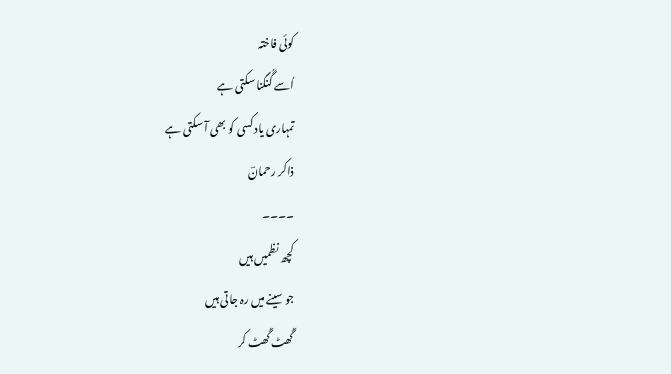کوئی فاختہ
اُسے گُنگنا سکتی ہے
تمہاری یاد کسی کو بھی آ سکتی ہے
ذاکر رحمانؔ
۔۔۔۔
کچھ نظمیں ہیں
جو سینے میں رہ جاتی ہیں
گُھٹ گُھٹ کر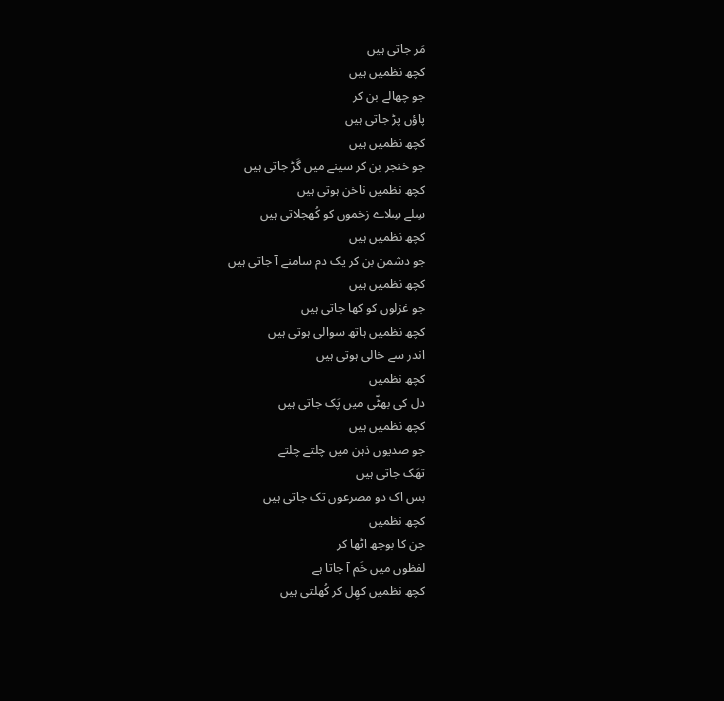مَر جاتی ہیں
کچھ نظمیں ہیں
جو چھالے بن کر
پاؤں پڑ جاتی ہیں
کچھ نظمیں ہیں
جو خنجر بن کر سینے میں گَڑ جاتی ہیں
کچھ نظمیں ناخن ہوتی ہیں
سِلے سِلاے زخموں کو کُھجلاتی ہیں
کچھ نظمیں ہیں
جو دشمن بن کر یک دم سامنے آ جاتی ہیں
کچھ نظمیں ہیں
جو غزلوں کو کھا جاتی ہیں
کچھ نظمیں ہاتھ سوالی ہوتی ہیں
اندر سے خالی ہوتی ہیں
کچھ نظمیں
دل کی بھٹّی میں پَک جاتی ہیں
کچھ نظمیں ہیں
جو صدیوں ذہن میں چلتے چلتے
تھَک جاتی ہیں
بس اک دو مصرعوں تک جاتی ہیں
کچھ نظمیں
جن کا بوجھ اٹھا کر
لفظوں میں خَم آ جاتا ہے
کچھ نظمیں کھِل کر کُھلتی ہیں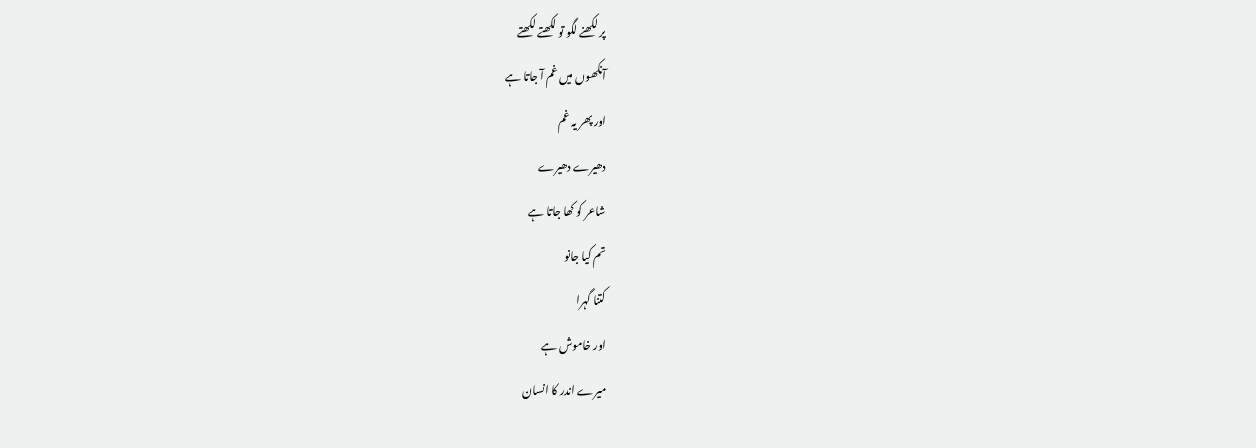پر لکھنے لگو تو لکھتے لکھتے
آنکھوں میں غم آ جاتا ہے
اور پھر یہ غم
دھیرے دھیرے
شاعر کو کھا جاتا ہے
تم کیا جانو
کتنا گہرا
اور خاموش ہے
میرے اندر کا انسان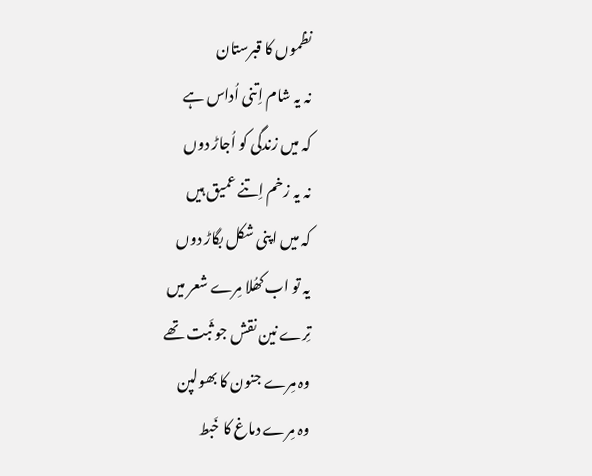نظموں کا قبرستان
نہ یہ شام اِتنی اُداس ہے
کہ میں زندگی کو اُجاڑ دوں
نہ یہ زخم اِتنے عمیق ہیں
کہ میں اپنی شکل بگاڑ دوں
یہ تو اب کھُلا مِرے شعر میں
تِرے نین نقش جو ثَبت تھے
وہ مِرے جنون کا بھولپن
وہ مِرے دماغ کا خَبط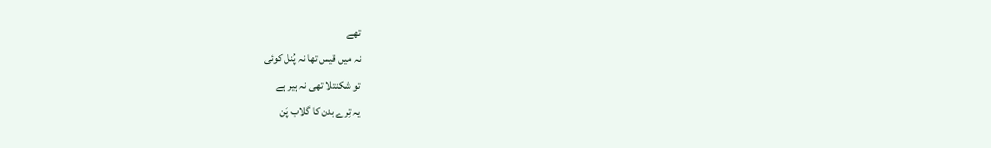تھے
نہ میں قیس تھا نہ پُنل کوئی
تو شکنتلا تھی نہ ہیر ہے
یہ تِرے بدن کا گلاب پَن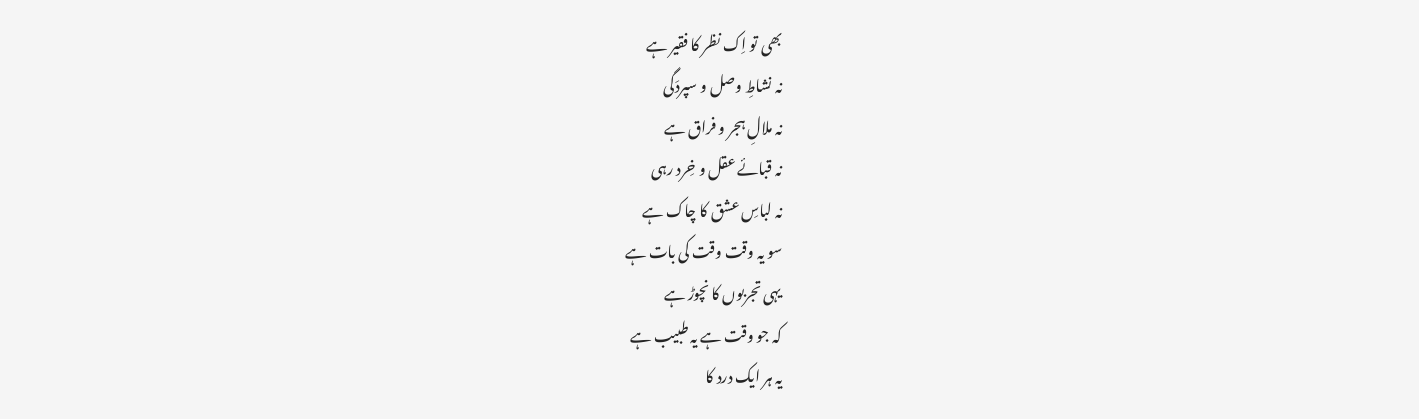بھی تو اِک نظر کا فقیر ہے
نہ نشاطِ وصل و سپردَگی
نہ ملالِ ہجر و فراق ہے
نہ قبائے عقل و خِرد رہی
نہ لباسِ عشق کا چاک ہے
سو یہ وقت وقت کی بات ہے
یہی تجربوں کا نچوڑ ہے
کہ جو وقت ہے یہ طبیب ہے
یہ ہر ایک درد کا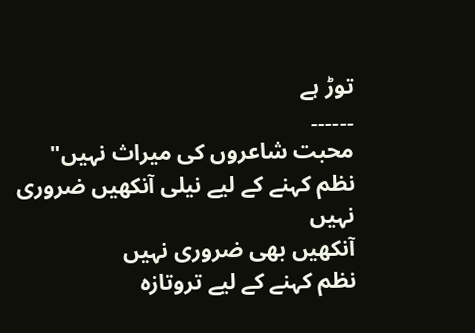توڑ ہے
۔۔۔۔۔۔
محبت شاعروں کی میراث نہیں"
نظم کہنے کے لیے نیلی آنکھیں ضروری نہیں
آنکھیں بھی ضروری نہیں
نظم کہنے کے لیے تروتازہ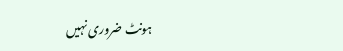ہونٹ ضروری نہیں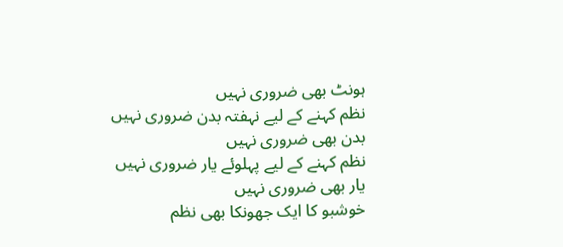ہونٹ بھی ضروری نہیں
نظم کہنے کے لیے نہفتہ بدن ضروری نہیں
بدن بھی ضروری نہیں
نظم کہنے کے لیے پہلوئے یار ضروری نہیں
یار بھی ضروری نہیں
خوشبو کا ایک جھونکا بھی نظم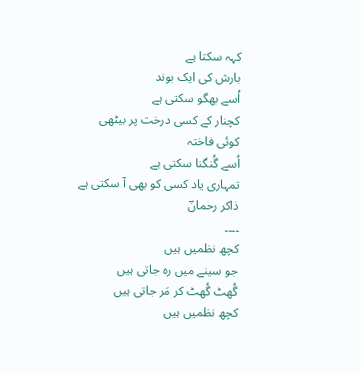کہہ سکتا ہے
بارش کی ایک بوند
اُسے بھگو سکتی ہے
کچنار کے کسی درخت پر بیٹھی
کوئی فاختہ
اُسے گُنگنا سکتی ہے
تمہاری یاد کسی کو بھی آ سکتی ہے
ذاکر رحمانؔ
۔۔۔۔
کچھ نظمیں ہیں
جو سینے میں رہ جاتی ہیں
گُھٹ گُھٹ کر مَر جاتی ہیں
کچھ نظمیں ہیں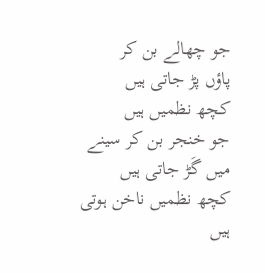جو چھالے بن کر
پاؤں پڑ جاتی ہیں
کچھ نظمیں ہیں
جو خنجر بن کر سینے میں گَڑ جاتی ہیں
کچھ نظمیں ناخن ہوتی ہیں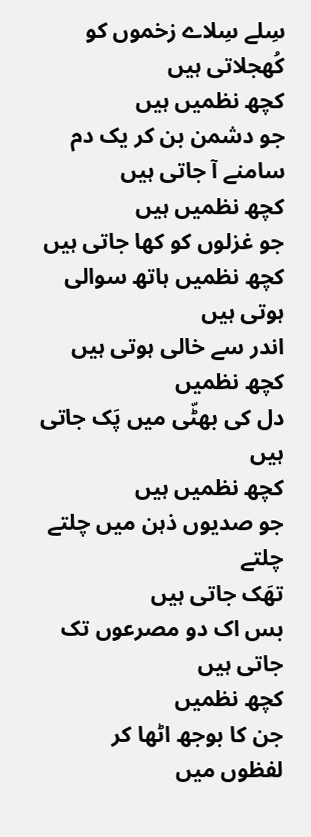سِلے سِلاے زخموں کو کُھجلاتی ہیں
کچھ نظمیں ہیں
جو دشمن بن کر یک دم سامنے آ جاتی ہیں
کچھ نظمیں ہیں
جو غزلوں کو کھا جاتی ہیں
کچھ نظمیں ہاتھ سوالی ہوتی ہیں
اندر سے خالی ہوتی ہیں
کچھ نظمیں
دل کی بھٹّی میں پَک جاتی ہیں
کچھ نظمیں ہیں
جو صدیوں ذہن میں چلتے چلتے
تھَک جاتی ہیں
بس اک دو مصرعوں تک جاتی ہیں
کچھ نظمیں
جن کا بوجھ اٹھا کر
لفظوں میں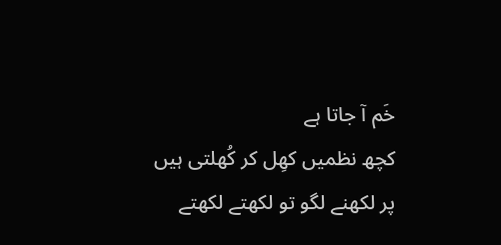خَم آ جاتا ہے
کچھ نظمیں کھِل کر کُھلتی ہیں
پر لکھنے لگو تو لکھتے لکھتے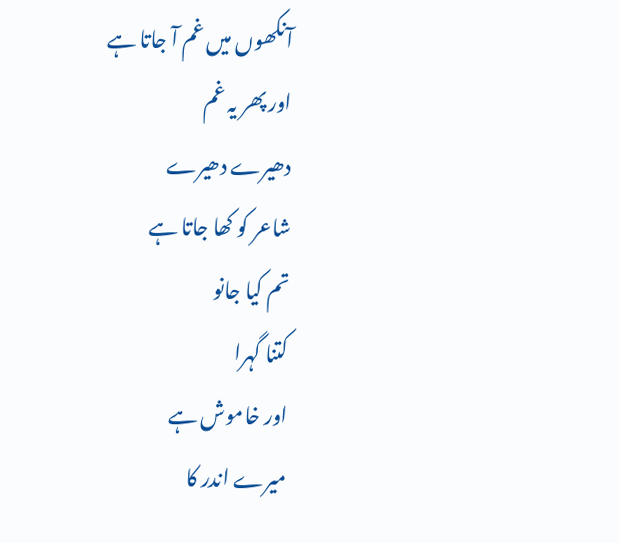آنکھوں میں غم آ جاتا ہے
اور پھر یہ غم
دھیرے دھیرے
شاعر کو کھا جاتا ہے
تم کیا جانو
کتنا گہرا
اور خاموش ہے
میرے اندر کا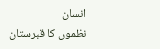انسان
نظموں کا قبرستان